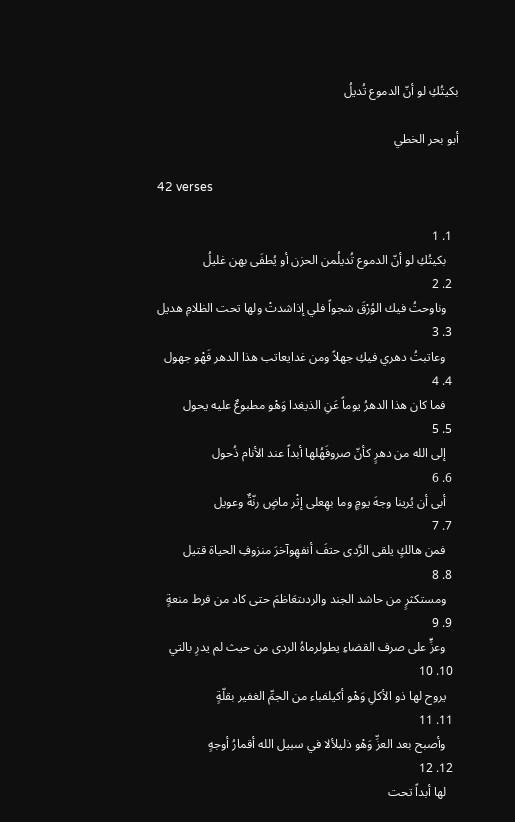بكيتُكِ لو أنّ الدموع تُديلُ

أبو بحر الخطي

42 verses

  1. 1
    بكيتُكِ لو أنّ الدموع تُديلُمن الحزن أو يُطفَى بهن غليلُ
  2. 2
    وناوحتُ فيك الوُرْقَ شجواً فلي إذاشدتْ ولها تحت الظلامِ هديل
  3. 3
    وعاتبتُ دهري فيكِ جهلاً ومن غدايعاتب هذا الدهر فَهْو جهول
  4. 4
    فما كان هذا الدهرُ يوماً عَنِ الذيغدا وَهْو مطبوعٌ عليه يحول
  5. 5
    إلى الله من دهرٍ كأنّ صروفَهُلها أبداً عند الأنام ذُحول
  6. 6
    أبى أن يُرينا وجهَ يومٍ وما بهِعلى إثْر ماضٍ رنّةٌ وعويل
  7. 7
    فمن هالكٍ يلقى الرَّدى حتفَ أنفهِوآخرَ منزوفِ الحياة قتيل
  8. 8
    ومستكثرٍ من حاشد الجند والردىتعَاظمَ حتى كاد من فرط منعةٍ
  9. 9
    وعزٍّ على صرف القضاءِ يطولرماهُ الردى من حيث لم يدرِ بالتي
  10. 10
    يروح لها ذو الأكلِ وَهْو أكيلفباء من الجمِّ الغفير بقلّةٍ
  11. 11
    وأصبح بعد العزِّ وَهْو ذليلألا في سبيل الله أقمارُ أوجهٍ
  12. 12
    لها أبداً تحت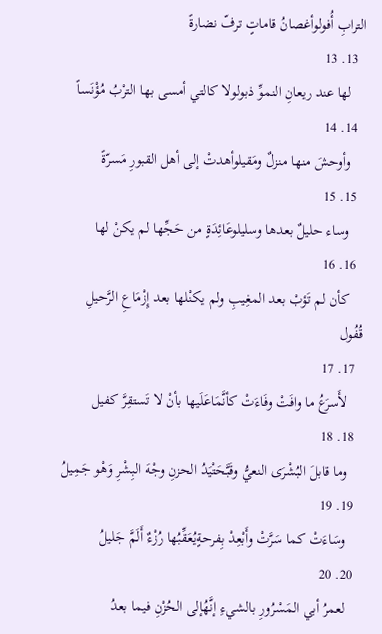الترابِ أُفولوأغصانُ قاماتٍ ترفّ نضارةً
  13. 13
    لها عند ريعانِ النموِّ ذبولولا كالتي أمسى بها الترْبُ مُؤْنَساً
  14. 14
    وأوحشَ منها منزلٌ ومَقيلوأهدتْ إلى أهل القبورِ مَسرّةً
  15. 15
    وساء حليلٌ بعدها وسليلوعَائِدَةٍ من حَجِّها لم يكنْ لها
  16. 16
    كأن لم تَؤبْ بعد المغِيبِ ولم يكنْلها بعد إِزْمَاعِ الرَّحيلِ قُفُول
  17. 17
    لأَسرَعُ ما وافَتْ وفَاءَتْ كأنَّمَاعَلَيها بأنْ لا تَستقِرَّ كفيل
  18. 18
    وما قابلَ البُشْرَى النعيُّ وقَبَّحَتْيَدُ الحزنِ وجْهَ البِشْرِ وَهْو جَمِيلُ
  19. 19
    وسَاءَتْ كما سَرَّتْ وأَبْعِدْ بِفرحةٍيُعَقِّبُها رُزْءٌ أَلَمَّ جَليلُ
  20. 20
    لعمرُ أبي المَسْرُورِ بالشيءِ إنَّهُإلى الحُزْنِ فيما بعدُ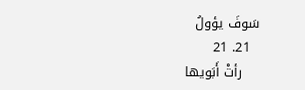سَوفَ يؤولُ
  21. 21
    رأتْ أَبَويها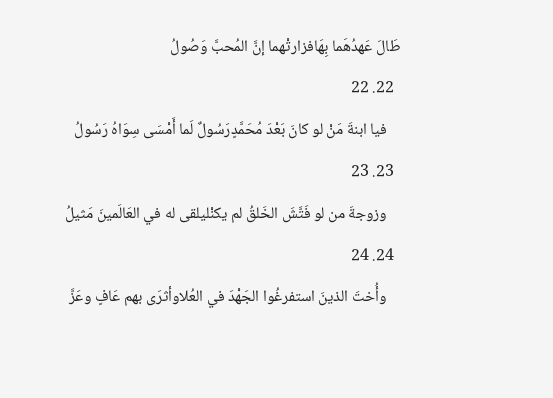طَالَ عَهدُهَما بِهَافزارتْهما إنَّ المُحبَّ وَصُولُ
  22. 22
    فيا ابنةَ مَنْ لو كانَ بَعْدَ مُحَمَّدٍرَسُولٌ لَما أَمْسَى سِوَاهُ رَسُولُ
  23. 23
    وزوجةَ من لو فَتَّشَ الخَلقُ لم يكنْليلقى له في العَالَمينَ مَثيلُ
  24. 24
    وأُختَ الذينَ استفرغُوا الجَهْدَ في العُلاوأثرَى بهم عَافٍ وعَزَّ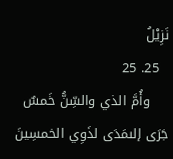نَزِيْلُ
  25. 25
    وأُمَّ الذي والسِّنُّ خَمسٌ جَرَى إلىمَدَى لذَوِي الخمسِينَ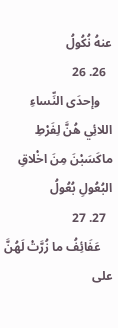عنهُ نُكُولُ
  26. 26
    وإحدَى النِّساءِ اللائِي هُنَّ لِفَرْطِ ماكَسَبْنَ مِنَ اخْلاقِ البُعُولِ بُعُولُ
  27. 27
    عَفَائِفُ ما زُرَّتْ لَهُنَّ على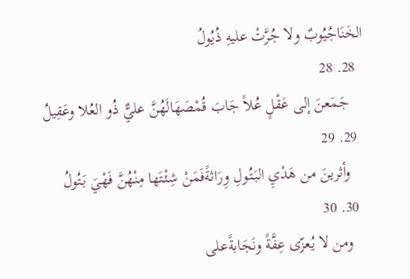الخَنَاجُيُوبٌ ولا جُرَّتْ عليهِ ذُيُولُ
  28. 28
    جَمَعنَ إلى عَقْلٍ عُلاً جَابَ قُمْصَهَالَهُنَّ عليٌّ ذُو العُلا وعَقِيلُ
  29. 29
    وأثرينَ من هَدْيِ البَتُولِ وِرَاثةًفَمَنْ شِئْتَها مِنْهُنَّ فَهْيَ بَتُولُ
  30. 30
    ومن لا يُعزّى عِفَّةً ونَجَابةًعلى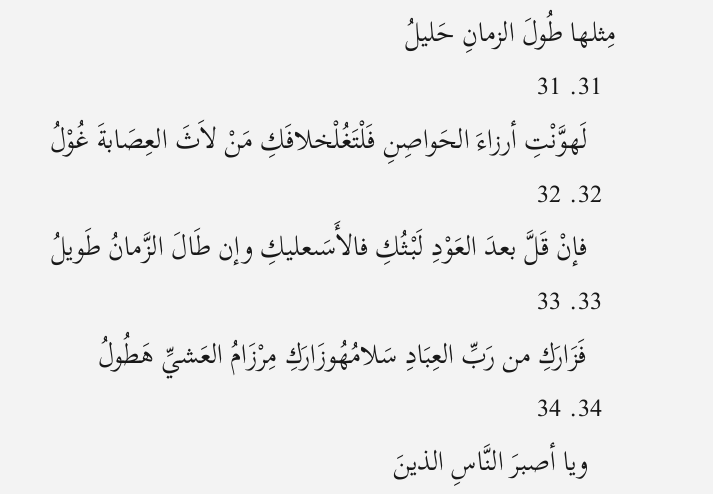مِثلها طُولَ الزمانِ حَليلُ
  31. 31
    لَهوَّنْتِ أرزاءَ الحَواصِنِ فَلْتَغُلْخلافَكِ مَنْ لاَثَ العِصَابةَ غُوْلُ
  32. 32
    فإنْ قَلَّ بعدَ العَوْدِ لَبْثُكِ فالأَسَىعليكِ وإن طَالَ الزَّمانُ طَويلُ
  33. 33
    فَزَارَكِ من رَبِّ العِبَادِ سَلامُهُوزَارَكِ مِرْزَامُ العَشيِّ هَطُولُ
  34. 34
    ويا أصبرَ النَّاسِ الذينَ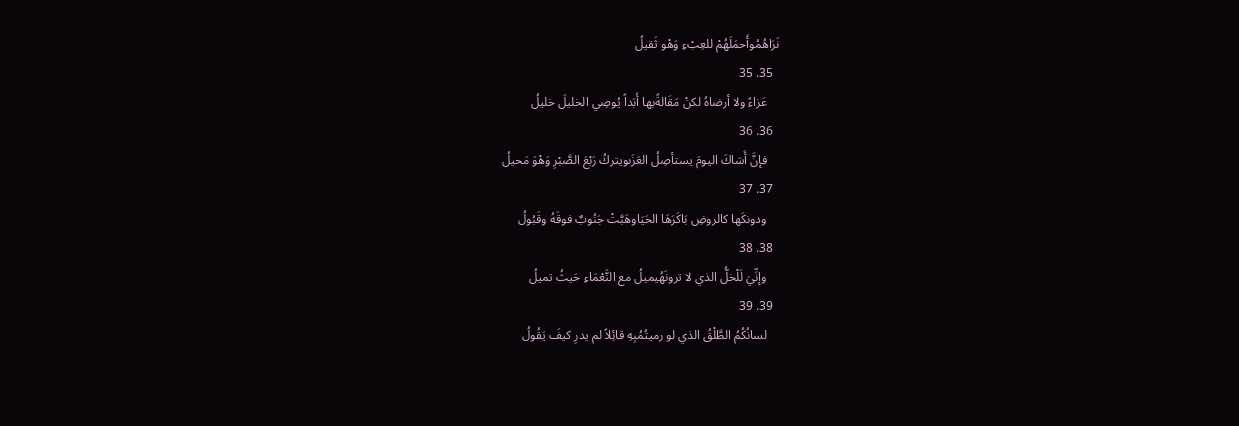نَرَاهُمُوأَحمَلَهُمْ للعِبْءِ وَهْو ثَقيلُ
  35. 35
    عَزاءً ولا أرضاهُ لكنْ مَقَالةًبها أَبَداً يُوصِي الخليلَ خليلُ
  36. 36
    فإنَّ أَسَاكَ اليومَ يستأصِلُ العَزَىويتركُ رَبْعَ الصَّبْرِ وَهْوَ مَحيلُ
  37. 37
    ودونكَها كالروضِ بَاكَرَهَا الحَيَاوهَبَّتْ جَنُوبٌ فوقَهُ وقَبُولُ
  38. 38
    وإنِّيَ لَلْخلُّ الذي لا ترونَهُيميلُ مع النَّعْمَاءِ حَيثُ تميلُ
  39. 39
    لسانُكُمُ الطَّلْقُ الذي لو رميتُمُبِهِ قائِلاً لم يدرِ كيفَ يَقُولُ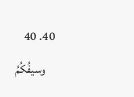40. 40
    وسيفُكُمُ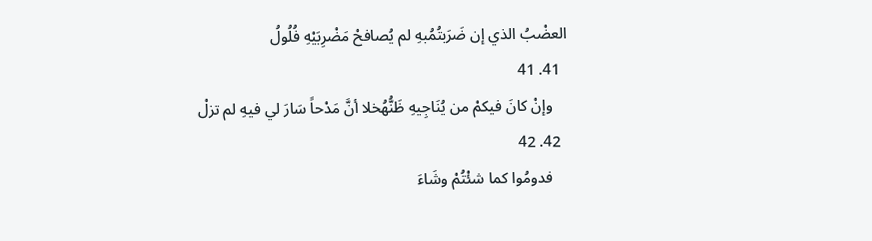العضْبُ الذي إن ضَرَبتُمُبهِ لم يُصافحْ مَضْرِبَيْهِ فُلُولُ
  41. 41
    وإنْ كانَ فيكمْ من يُنَاجِيهِ ظَنُّهُخلا أنَّ مَدْحاً سَارَ لي فيهِ لم تزلْ
  42. 42
    فدومُوا كما شئْتُمْ وشَاءَ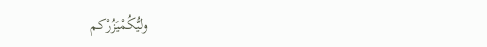وليُّكُمْيَزُرْكم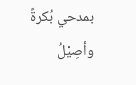بمدحي بُكرةً وأصِيْلُ